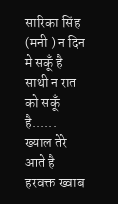सारिका सिंह (मनी ) न दिन मे सकूँ है साथी न रात को सकूँ है...... ख्याल तेरे आते है हरवक्त ख्वाब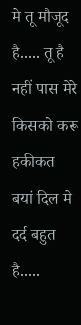मे तू मौजूद है..... तू है नहीं पास मेरे किसको करू हकीकत बयां दिल मे दर्द बहुत है.....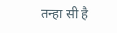तन्हा सी है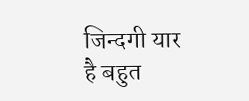जिन्दगी यार है बहुत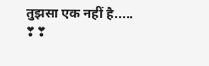तुझसा एक नहीं है..... ❣❣